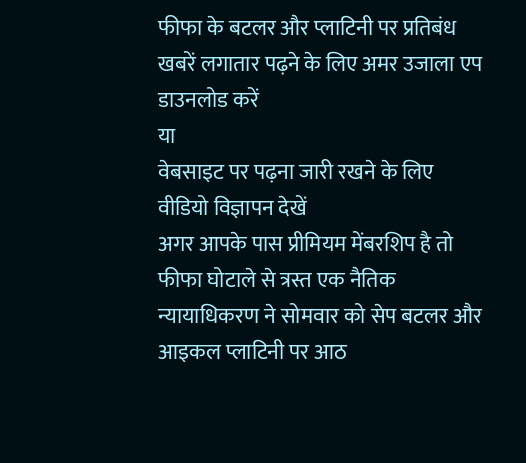फीफा के बटलर और प्लाटिनी पर प्रतिबंध
खबरें लगातार पढ़ने के लिए अमर उजाला एप डाउनलोड करें
या
वेबसाइट पर पढ़ना जारी रखने के लिए वीडियो विज्ञापन देखें
अगर आपके पास प्रीमियम मेंबरशिप है तो
फीफा घोटाले से त्रस्त एक नैतिक न्यायाधिकरण ने सोमवार को सेप बटलर और आइकल प्लाटिनी पर आठ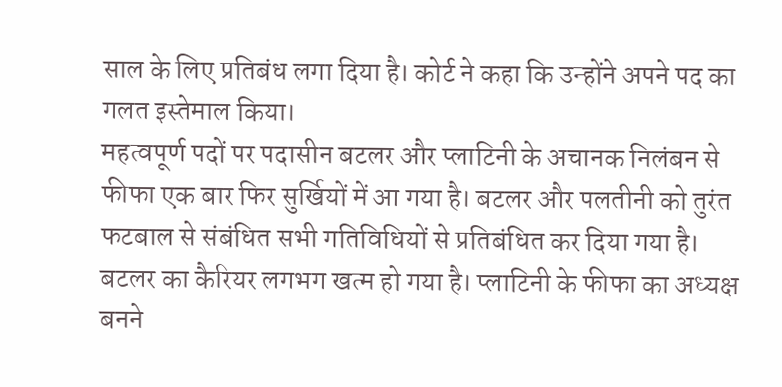साल के लिए प्रतिबंध लगा दिया है। कोर्ट ने कहा कि उन्होंने अपने पद का गलत इस्तेमाल किया।
महत्वपूर्ण पदों पर पदासीन बटलर और प्लाटिनी के अचानक निलंबन से फीफा एक बार फिर सुर्खियों में आ गया है। बटलर और पलतीनी को तुरंत फटबाल से संबंधित सभी गतिविधियों से प्रतिबंधित कर दिया गया है।
बटलर का कैरियर लगभग खत्म हो गया है। प्लाटिनी के फीफा का अध्यक्ष बनने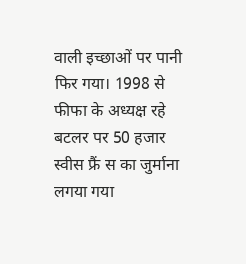वाली इच्छाओं पर पानी फिर गया। 1998 से फीफा के अध्यक्ष रहे बटलर पर 50 हजार स्वीस फ्रैं स का जुर्माना लगया गया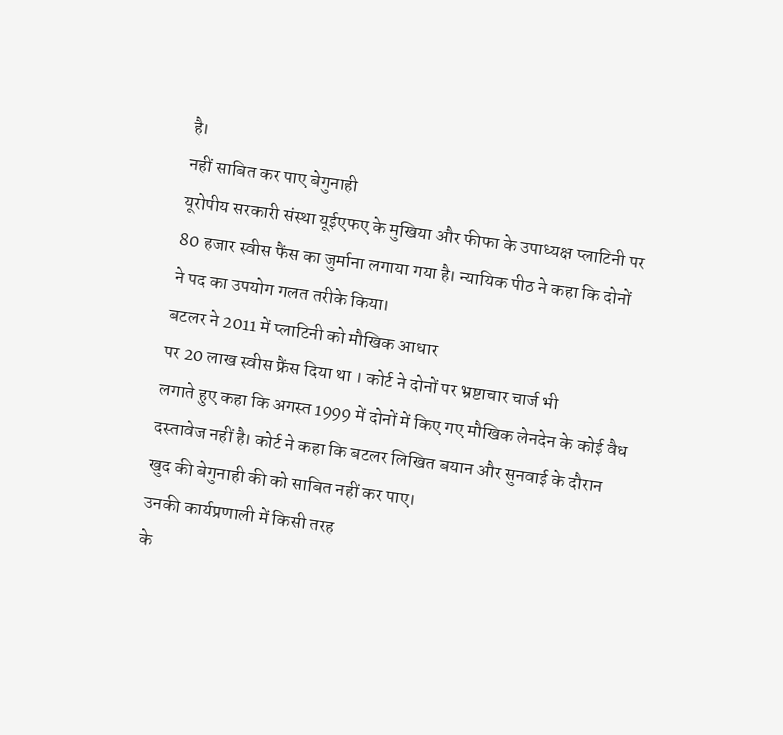है।
नहीं साबित कर पाए बेगुनाही
यूरोपीय सरकारी संस्था यूईएफए के मुखिया और फीफा के उपाध्यक्ष प्लाटिनी पर
80 हजार स्वीस फैंस का जुर्माना लगाया गया है। न्यायिक पीठ ने कहा कि दोनों
ने पद का उपयोग गलत तरीके किया।
बटलर ने 2011 में प्लाटिनी को मौखिक आधार
पर 20 लाख स्वीस फ्रैंस दिया था । कोर्ट ने दोनों पर भ्रष्टाचार चार्ज भी
लगाते हुए कहा कि अगस्त 1999 में दोनों में किए गए मौखिक लेनदेन के कोई वैध
दस्तावेज नहीं है। कोर्ट ने कहा कि बटलर लिखित बयान और सुनवाई के दौरान
खुद की बेगुनाही की को साबित नहीं कर पाए।
उनकी कार्यप्रणाली में किसी तरह
के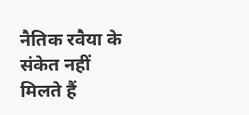नैतिक रवैया के संकेत नहीं मिलते हैं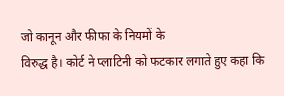जो कानून और फीफा के नियमों के
विरुद्ध है। कोर्ट ने प्लाटिनी को फटकार लगाते हुए कहा कि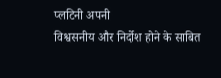प्लटिनी अपनी
विश्वसनीय और निर्दोश होने के साबित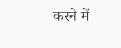करने में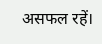असफल रहें।